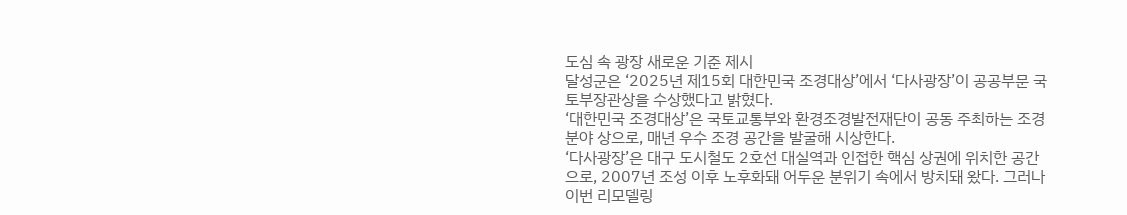도심 속 광장 새로운 기준 제시
달성군은 ‘2025년 제15회 대한민국 조경대상’에서 ‘다사광장’이 공공부문 국토부장관상을 수상했다고 밝혔다.
‘대한민국 조경대상’은 국토교통부와 환경조경발전재단이 공동 주최하는 조경 분야 상으로, 매년 우수 조경 공간을 발굴해 시상한다.
‘다사광장’은 대구 도시철도 2호선 대실역과 인접한 핵심 상권에 위치한 공간으로, 2007년 조성 이후 노후화돼 어두운 분위기 속에서 방치돼 왔다. 그러나 이번 리모델링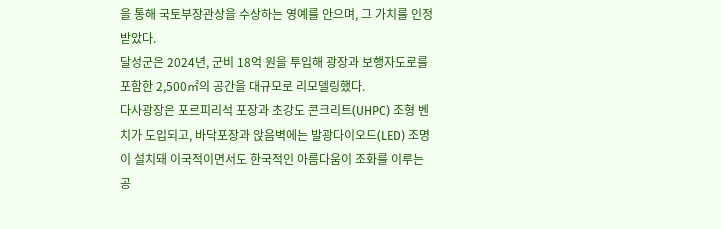을 통해 국토부장관상을 수상하는 영예를 안으며, 그 가치를 인정받았다.
달성군은 2024년, 군비 18억 원을 투입해 광장과 보행자도로를 포함한 2,500㎡의 공간을 대규모로 리모델링했다.
다사광장은 포르피리석 포장과 초강도 콘크리트(UHPC) 조형 벤치가 도입되고, 바닥포장과 앉음벽에는 발광다이오드(LED) 조명이 설치돼 이국적이면서도 한국적인 아름다움이 조화를 이루는 공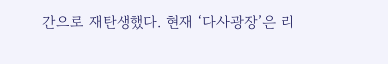간으로 재탄생했다. 현재 ‘다사광장’은 리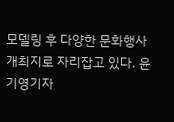모델링 후 다양한 문화행사 개최지로 자리잡고 있다. 윤기영기자